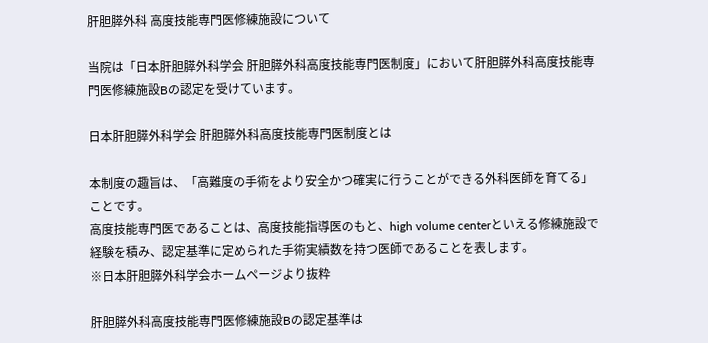肝胆膵外科 高度技能専門医修練施設について

当院は「日本肝胆膵外科学会 肝胆膵外科高度技能専門医制度」において肝胆膵外科高度技能専門医修練施設Bの認定を受けています。

日本肝胆膵外科学会 肝胆膵外科高度技能専門医制度とは

本制度の趣旨は、「高難度の手術をより安全かつ確実に行うことができる外科医師を育てる」ことです。
高度技能専門医であることは、高度技能指導医のもと、high volume centerといえる修練施設で経験を積み、認定基準に定められた手術実績数を持つ医師であることを表します。
※日本肝胆膵外科学会ホームページより抜粋

肝胆膵外科高度技能専門医修練施設Bの認定基準は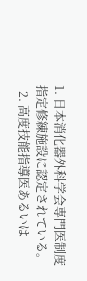1. 日本消化器外科学会専門医制度指定修練施設に認定されている。
  2. 高度技能指導医あるいは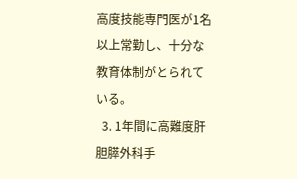高度技能専門医が1名以上常勤し、十分な教育体制がとられている。
  3. 1年間に高難度肝胆膵外科手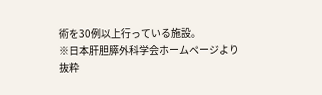術を30例以上行っている施設。
※日本肝胆膵外科学会ホームページより抜粋